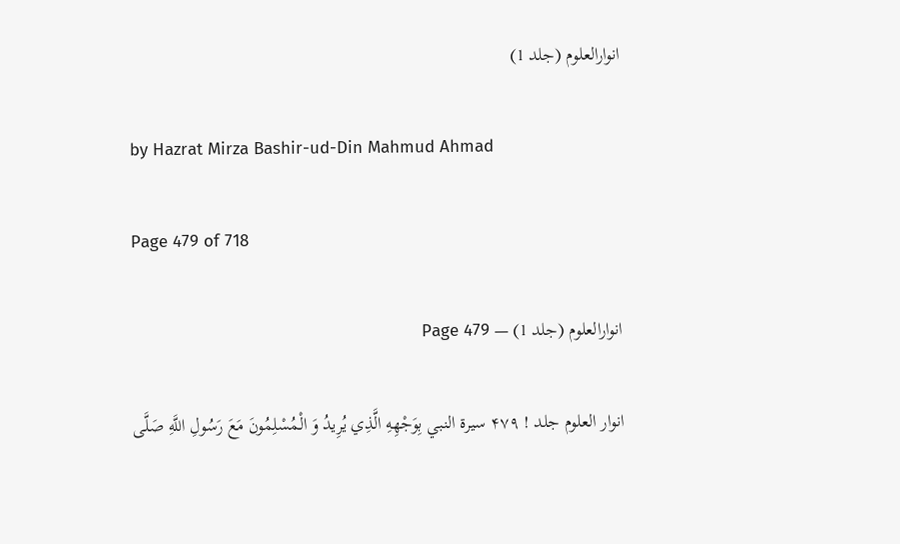انوارالعلوم (جلد 1)

by Hazrat Mirza Bashir-ud-Din Mahmud Ahmad

Page 479 of 718

انوارالعلوم (جلد 1) — Page 479

انوار العلوم جلد ! ۴۷۹ سيرة النبي بِوَجْهِهِ الَّذِي يُرِيدُ وَ الْمُسْلِمُونَ مَعَ رَسُولِ اللَّهِ صَلَّى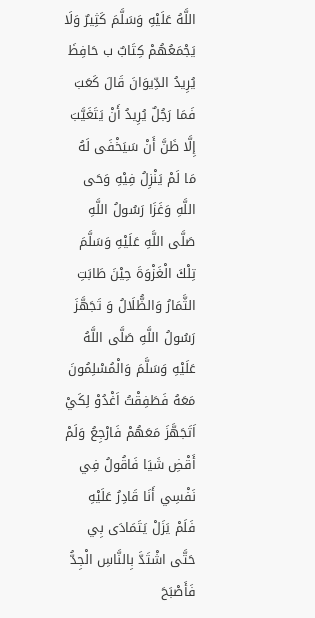اللَّهُ عَلَيْهِ وَسَلَّمَ كَثِيرٌ وَلَا يَجْمَعُهُمْ كِتَابٌ ب حَافِظَ يُرِيدُ الدِّيوَانَ قَالَ كَعَبَ فَمَا رَجُلٌ يُرِيدُ أَنْ يَتَغَيَّبَ إِلَّا ظَنَّ أَنْ سَيَخْفَى لَهُ مَا لَمْ يَنْزِلُ فِيْهِ وَحَى اللَّهِ وَغَزَا رَسُولُ اللَّهِ صَلَّى اللَّهِ عَلَيْهِ وَسَلَّمَ تِلْكَ الْغَزْوَةَ حِيْنَ طَابَتِ الثَّمَارُ وَالظُّلَالُ وَ تَجَهَّزَ رَسُولُ اللَّهِ صَلَّى اللَّهُ عَلَيْهِ وَسَلَّمَ وَالْمُسْلِمُونَ مَعَهُ فَطَفِقْتُ اَغْدُوْ لِكَيْ اَتَجَهَّزَ مَعَهُمْ فَارْجِعُ وَلَمْ أَقْضِ شَيَا فَاقُولُ فِي نَفْسِي أَنَا قَادِرُ عَلَيْهِ فَلَمْ يَزَلْ يَتَمَادَى بِي حَتَّى اشْتَدَّ بِالنَّاسِ الْجِدُّ فَأَصْبَحَ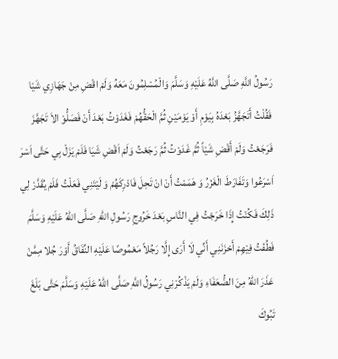رَسُولُ اللَّهِ صَلَّى اللَّهُ عَلَيْهِ وَسَلَّمَ وَالْمُسْلِمُونَ مَعَهُ وَلَمْ اقْضِ مِنْ جَهَازِي شَيْا فَقُلْتُ أَتَجَهَّزُ بَعْدَهُ بِيَوْمِ أَوْ يَوْمَيْنِ ثُمَّ الْحَقُّهُمْ فَغَدَوْتُ بَعْدَ أَنْ فَصَلُّوْ الاَ تَجَهَّزَ فَرَجَعْتُ وَلَمْ أَقْضِ شَيْاً ثُمَّ غَدَوْتُ ثُمَّ رَجَعْتُ وَلَمْ اَقْضِ شَيَا فَلَمْ يَزَلْ بِي حَتَّى اَسْرَ اَسْرَعُوا وَتَفَارَطَ الْغَزْرُ وَ هَمَمْتُ أَنْ انْ تَحِلَ فَادْرِكَهُمْ وَ لَيْتَنِي فَعَلْتُ فَلَمْ يُقَدَّرْ لِي ذَلِكَ فَكُنْتُ إِذَا خَرَجْتُ فِي النَّاسِ بَعْدَ خَرُوجِ رَسُولِ اللهِ صَلَّى اللهُ عَلَيْهِ وَسَلَّمَ فَطُفْتُ فِيْهِمْ أَحْزَنَنِي أَنِّي لَا أَرَى إِلَّا رَجُلاً مَعْمُوصًا عَلَيْهِ النِّفَاقُ أَوْرَ جُلا مِمَّنْ عَذَرَ اللهُ مِنَ الضُّعَفَاءِ وَلَمْ يَذْكُرْنِي رَسُولُ اللَّهِ صَلَّى اللهُ عَلَيْهِ وَسَلَّمَ حَتَّى بَلَغَ تَبُوكَ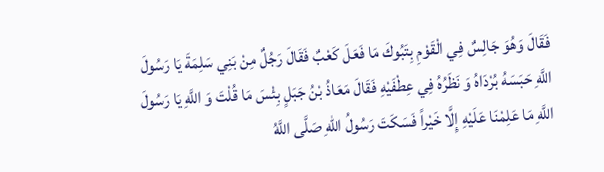فَقَالَ وَهُوَ جَالِسٌ فِي الْقَوْمِ بِتَبُوكَ مَا فَعَلَ كَعْبٌ فَقَالَ رَجُلٌ مِنْ بَنِي سَلِمَةَ يَا رَسُولَ اللَّهِ حَبَسَهُ بُرْدَاهُ وَ نَظَرُهُ فِي عِطْفَيْهِ فَقَالَ مَعَاذُ بْنُ جَبَلٍ بِئْسَ مَا قُلْتَ وَ اللَّهِ يَا رَسُولَ اللَّهِ مَا عَلِمْنَا عَلَيْهِ إِلَّا خَيْراً فَسَكَتَ رَسُولُ اللهِ صَلَّى اللَّهُ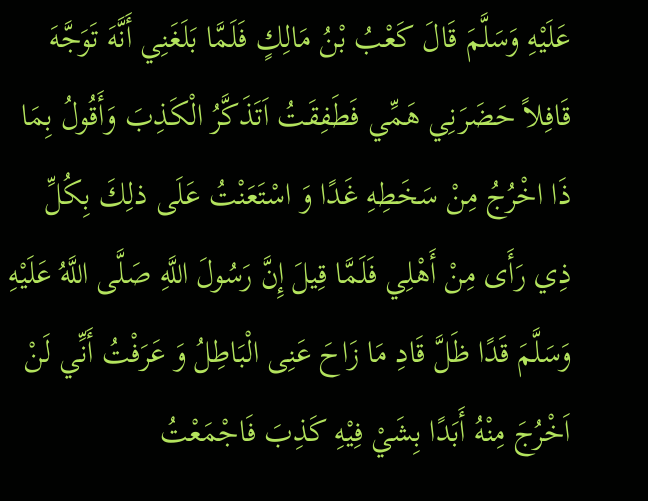عَلَيْهِ وَسَلَّمَ قَالَ كَعْبُ بْنُ مَالِكٍ فَلَمَّا بَلَغَنِي أَنَّهَ تَوَجَّهَ قَافِلاً حَضَرَنِي هَمِّي فَطَفِقَتُ اَتَذَكَّرُ الْكَذِبَ وَأَقُولُ بِمَا ذَا اخْرُجُ مِنْ سَخَطِهِ غَدًا وَ اسْتَعَنْتُ عَلَى ذلِكَ بِكُلِّ ذِي رَأَى مِنْ أَهْلِي فَلَمَّا قِيلَ إِنَّ رَسُولَ اللَّهِ صَلَّى اللَّهُ عَلَيْهِ وَسَلَّمَ قَدًا ظَلَّ قَادِ مَا زَاحَ عَنِى الْبَاطِلُ وَ عَرَفْتُ أَنِّي لَنْ اَخْرُجَ مِنْهُ أَبَدًا بِشَيْ فِيْهِ كَذِبَ فَاجْمَعْتُ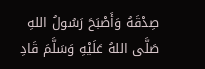صِدْقَهُ وَأَصْبَحَ رَسُولُ اللهِ صَلَّى اللهُ عَلَيْهِ وَسَلَّمَ قَادِ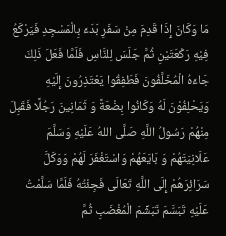مَا وَكَانَ إِذَا قَدِمَ مِنْ سَفَرِ بَدَءَ بِالْمَسْجِدِ فَيَرْكَعُ فِيْهِ رَكْعَتَيْنِ ثُمَّ جَلَسَ لِلنَّاسِ فَلَمَّا فَعَلَ ذَلِكَ جَاءَهُ الْمُخَلَّفُونَ فَطَفِقُوا يَعْتَذِرُونَ إِلَيْهِ وَيَحْلِفُوْنَ لَهُ وَكَانُوا بِضْعَةً وَ ثَمَانِينَ رَجُلًا فَقَبِلَ مِنْهُمْ رَسُولُ اللَّهِ صَلَّى اللهُ عَلَيْهِ وَسَلَّمَ عَلَانِيَتَهُمْ وَ بَايَعَهُمْ وَاسْتَغْفَرَ لَهُمْ وَوَكَلَّ سَرَائِرَهُمْ إِلَى اللَّهِ تَعَالَى فَجِئْتُهُ فَلَمَّا سَلَّمْتُ عَلَيْهِ تَبَسَّمَ تَبَشِّمَ الْمُغْضَبِ ثُمَّ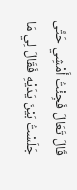قَالَ تَعَالَ فَجِئْتُ أَمْشِي حَتَّى جَلَسْتُ بَيْنَ يَدَيْهِ فَقَالَ لِي مَا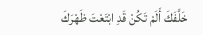خَلَّفَكَ أَلَمْ تَكُنْ قَدِ ابْتَعْتَ ظَهْرَكَ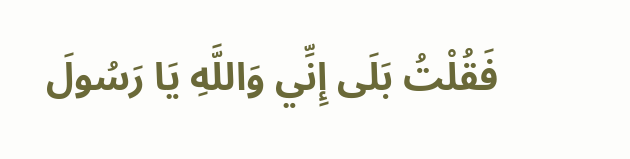فَقُلْتُ بَلَى إِنِّي وَاللَّهِ يَا رَسُولَ